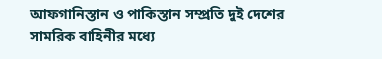আফগানিস্তান ও পাকিস্তান সম্প্রতি দুই দেশের সামরিক বাহিনীর মধ্যে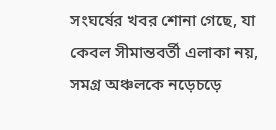সংঘর্ষের খবর শোনা গেছে, যা কেবল সীমান্তবর্তী এলাকা নয়, সমগ্র অঞ্চলকে নড়েচড়ে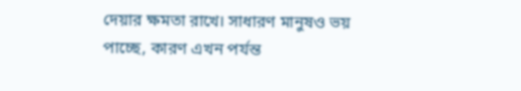দেয়ার ক্ষমতা রাখে। সাধারণ মানুষও ভয় পাচ্ছে, কারণ এখন পর্যন্ত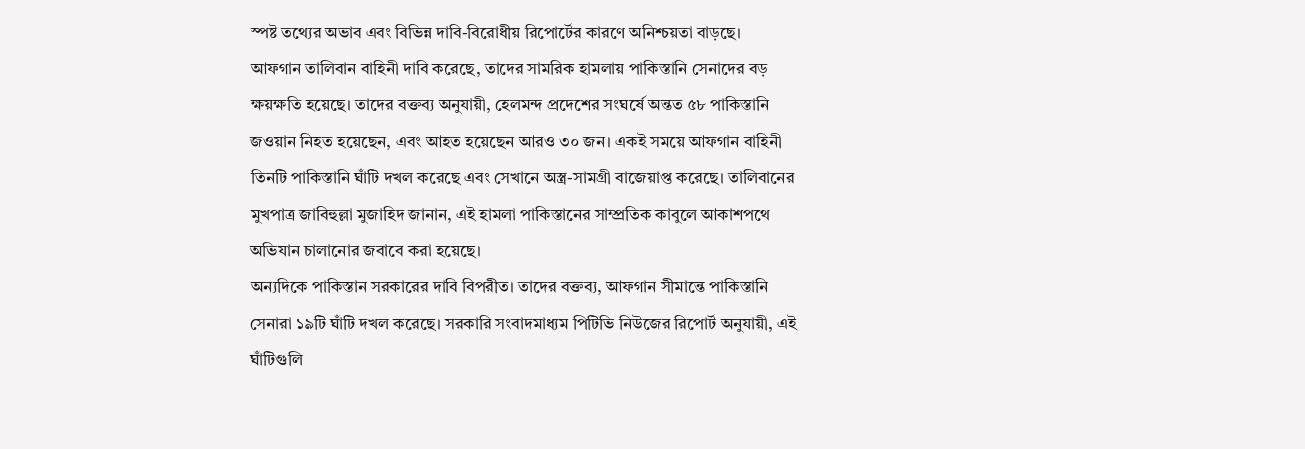স্পষ্ট তথ্যের অভাব এবং বিভিন্ন দাবি-বিরোধীয় রিপোর্টের কারণে অনিশ্চয়তা বাড়ছে।
আফগান তালিবান বাহিনী দাবি করেছে, তাদের সামরিক হামলায় পাকিস্তানি সেনাদের বড় ক্ষয়ক্ষতি হয়েছে। তাদের বক্তব্য অনুযায়ী, হেলমন্দ প্রদেশের সংঘর্ষে অন্তত ৫৮ পাকিস্তানি জওয়ান নিহত হয়েছেন, এবং আহত হয়েছেন আরও ৩০ জন। একই সময়ে আফগান বাহিনী তিনটি পাকিস্তানি ঘাঁটি দখল করেছে এবং সেখানে অস্ত্র-সামগ্রী বাজেয়াপ্ত করেছে। তালিবানের মুখপাত্র জাবিহুল্লা মুজাহিদ জানান, এই হামলা পাকিস্তানের সাম্প্রতিক কাবুলে আকাশপথে অভিযান চালানোর জবাবে করা হয়েছে।
অন্যদিকে পাকিস্তান সরকারের দাবি বিপরীত। তাদের বক্তব্য, আফগান সীমান্তে পাকিস্তানি সেনারা ১৯টি ঘাঁটি দখল করেছে। সরকারি সংবাদমাধ্যম পিটিভি নিউজের রিপোর্ট অনুযায়ী, এই ঘাঁটিগুলি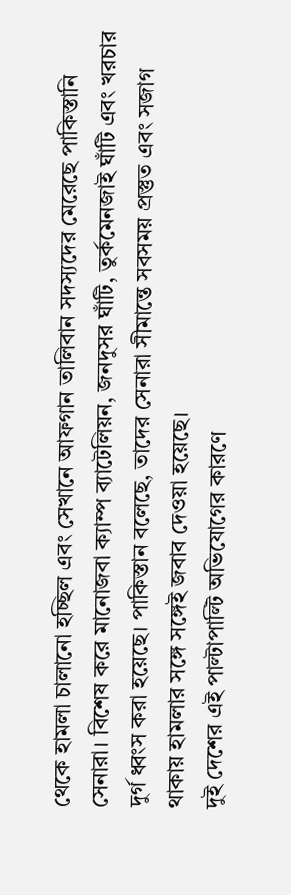থেকে হামলা চালানো হচ্ছিল এবং সেখানে আফগান তালিবান সদস্যদের মেরেছে পাকিস্তানি সেনারা। বিশেষ করে মানোজবা ক্যাম্প ব্যাটেলিয়ন, জনদুসর ঘাঁটি, তুর্কমেনজাই ঘাঁটি এবং খরচার দুর্গ ধ্বংস করা হয়েছে। পাকিস্তান বলেছে, তাদের সেনারা সীমান্তে সবসময় প্রস্তুত এবং সজাগ থাকায় হামলার সঙ্গে সঙ্গেই জবাব দেওয়া হয়েছে।
দুই দেশের এই পাল্টাপাল্টি অভিযোগের কারণে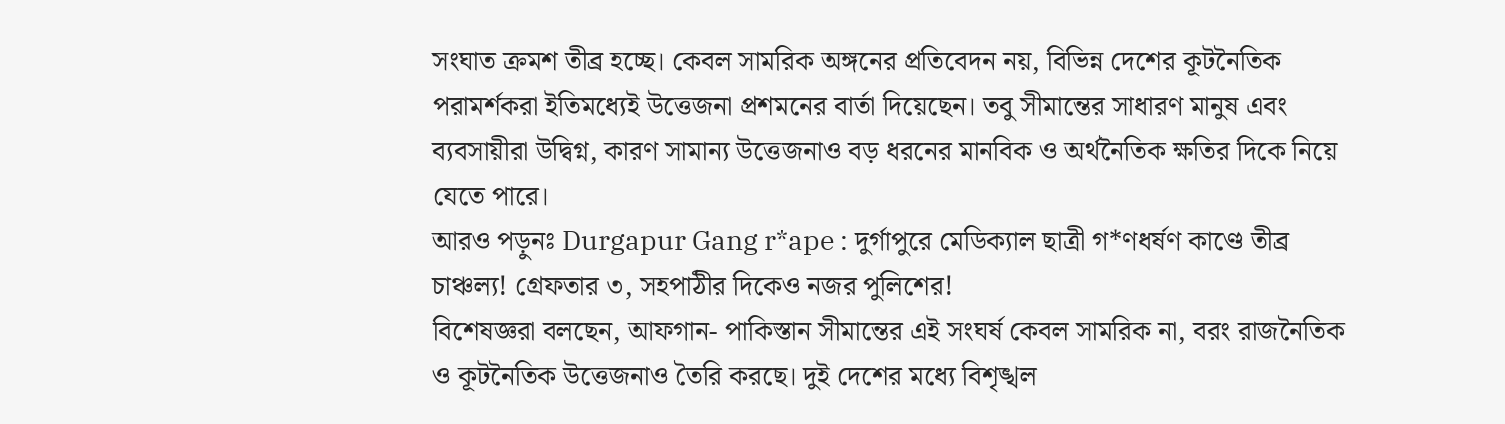সংঘাত ক্রমশ তীব্র হচ্ছে। কেবল সামরিক অঙ্গনের প্রতিবেদন নয়, বিভিন্ন দেশের কূটনৈতিক পরামর্শকরা ইতিমধ্যেই উত্তেজনা প্রশমনের বার্তা দিয়েছেন। তবু সীমান্তের সাধারণ মানুষ এবং ব্যবসায়ীরা উদ্বিগ্ন, কারণ সামান্য উত্তেজনাও বড় ধরনের মানবিক ও অর্থনৈতিক ক্ষতির দিকে নিয়ে যেতে পারে।
আরও পড়ুনঃ Durgapur Gang r*ape : দুর্গাপুরে মেডিক্যাল ছাত্রী গ*ণধর্ষণ কাণ্ডে তীব্র চাঞ্চল্য! গ্রেফতার ৩, সহপাঠীর দিকেও নজর পুলিশের!
বিশেষজ্ঞরা বলছেন, আফগান- পাকিস্তান সীমান্তের এই সংঘর্ষ কেবল সামরিক না, বরং রাজনৈতিক ও কূটনৈতিক উত্তেজনাও তৈরি করছে। দুই দেশের মধ্যে বিশৃঙ্খল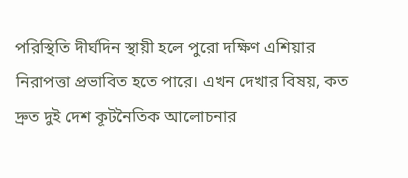পরিস্থিতি দীর্ঘদিন স্থায়ী হলে পুরো দক্ষিণ এশিয়ার নিরাপত্তা প্রভাবিত হতে পারে। এখন দেখার বিষয়, কত দ্রুত দুই দেশ কূটনৈতিক আলোচনার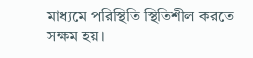মাধ্যমে পরিস্থিতি স্থিতিশীল করতে সক্ষম হয়।